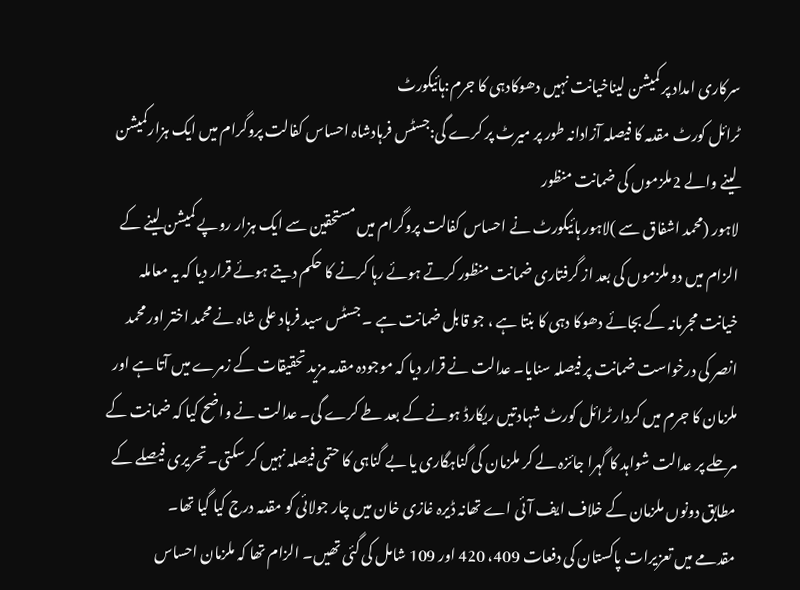سرکاری امداد پر کمیشن لیناخیانت نہیں دھوکادہی کا جرم:ہائیکورٹ
ٹرائل کورٹ مقدمہ کا فیصلہ آزادانہ طور پر میرٹ پر کرے گی:جسٹس فرہادشاہ احساس کفالت پروگرام میں ایک ہزارکمیشن لینے والے 2ملزموں کی ضمانت منظور
لاہور (محمد اشفاق سے )لاہور ہائیکورٹ نے احساس کفالت پروگرام میں مستحقین سے ایک ہزار روپے کمیشن لینے کے الزام میں دو ملزموں کی بعد از گرفتاری ضمانت منظور کرتے ہوئے رہا کرنے کا حکم دیتے ہوئے قرار دیا کہ یہ معاملہ خیانت مجرمانہ کے بجائے دھوکا دہی کا بنتا ہے ، جو قابل ضمانت ہے ۔ جسٹس سید فرہاد علی شاہ نے محمد اختر اور محمد انصر کی درخواست ضمانت پر فیصلہ سنایا۔ عدالت نے قرار دیا کہ موجودہ مقدمہ مزید تحقیقات کے زمرے میں آتا ہے اور ملزمان کا جرم میں کردار ٹرائل کورٹ شہادتیں ریکارڈ ہونے کے بعد طے کرے گی۔ عدالت نے واضح کیا کہ ضمانت کے مرحلے پر عدالت شواہد کا گہرا جائزہ لے کر ملزمان کی گناہگاری یا بے گناہی کا حتمی فیصلہ نہیں کر سکتی۔ تحریری فیصلے کے مطابق دونوں ملزمان کے خلاف ایف آئی اے تھانہ ڈیرہ غازی خان میں چار جولائی کو مقدمہ درج کیا گیا تھا۔
مقدمے میں تعزیرات پاکستان کی دفعات 409، 420 اور 109 شامل کی گئی تھیں۔ الزام تھا کہ ملزمان احساس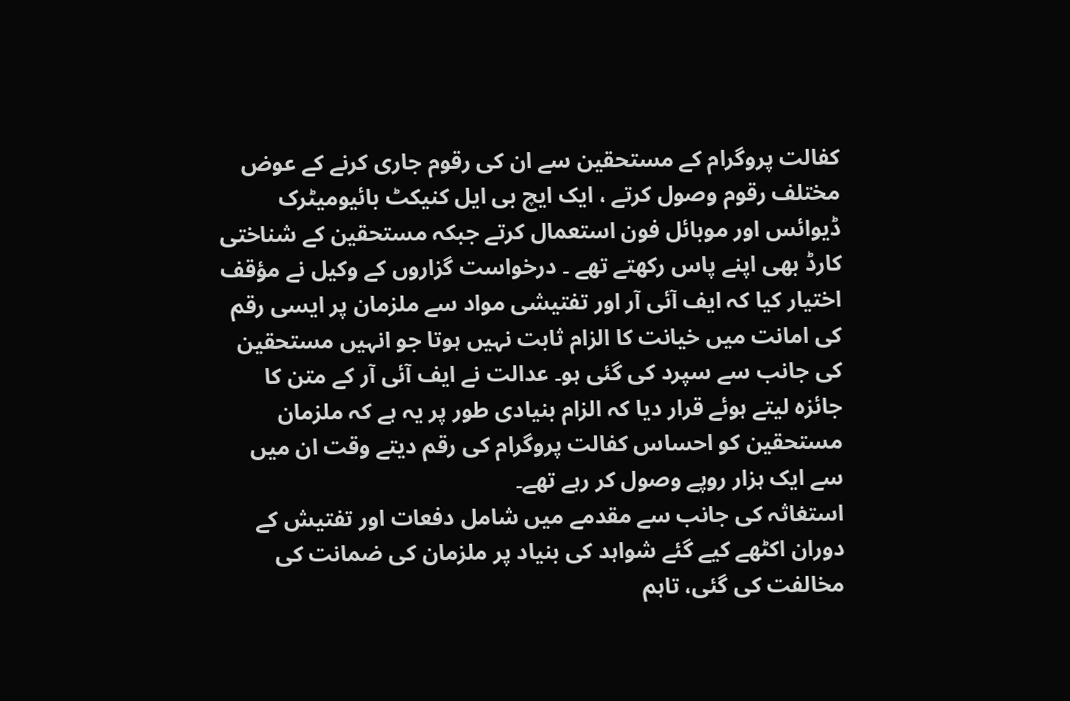کفالت پروگرام کے مستحقین سے ان کی رقوم جاری کرنے کے عوض مختلف رقوم وصول کرتے ، ایک ایچ بی ایل کنیکٹ بائیومیٹرک ڈیوائس اور موبائل فون استعمال کرتے جبکہ مستحقین کے شناختی کارڈ بھی اپنے پاس رکھتے تھے ۔ درخواست گزاروں کے وکیل نے مؤقف اختیار کیا کہ ایف آئی آر اور تفتیشی مواد سے ملزمان پر ایسی رقم کی امانت میں خیانت کا الزام ثابت نہیں ہوتا جو انہیں مستحقین کی جانب سے سپرد کی گئی ہو۔ عدالت نے ایف آئی آر کے متن کا جائزہ لیتے ہوئے قرار دیا کہ الزام بنیادی طور پر یہ ہے کہ ملزمان مستحقین کو احساس کفالت پروگرام کی رقم دیتے وقت ان میں سے ایک ہزار روپے وصول کر رہے تھے۔
استغاثہ کی جانب سے مقدمے میں شامل دفعات اور تفتیش کے دوران اکٹھے کیے گئے شواہد کی بنیاد پر ملزمان کی ضمانت کی مخالفت کی گئی، تاہم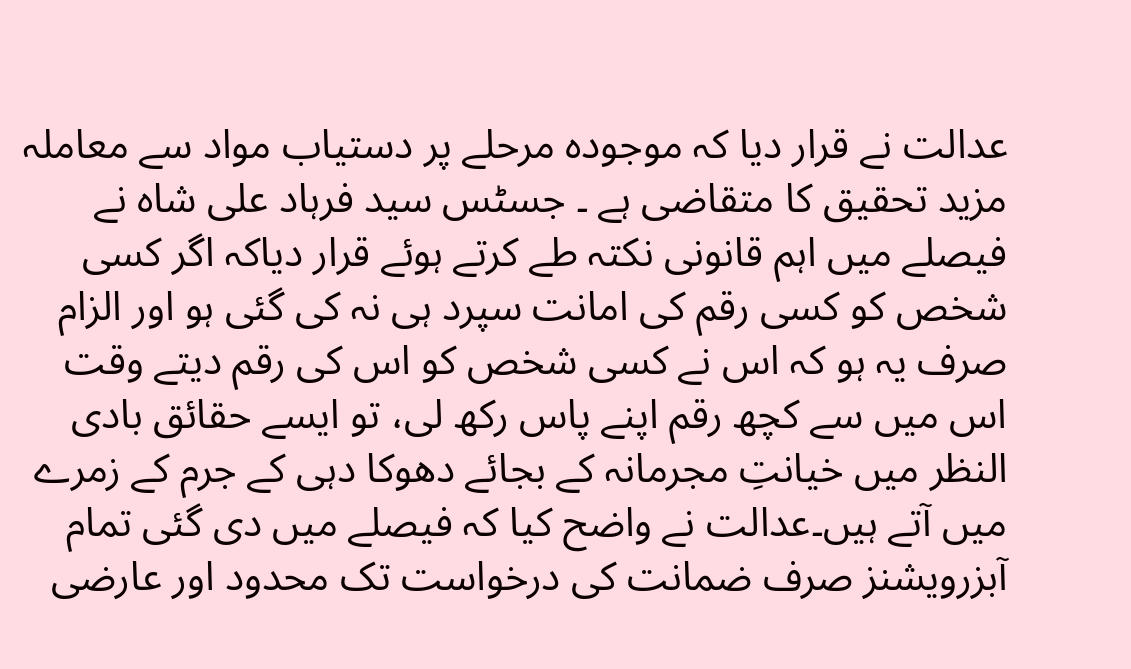عدالت نے قرار دیا کہ موجودہ مرحلے پر دستیاب مواد سے معاملہ مزید تحقیق کا متقاضی ہے ۔ جسٹس سید فرہاد علی شاہ نے فیصلے میں اہم قانونی نکتہ طے کرتے ہوئے قرار دیاکہ اگر کسی شخص کو کسی رقم کی امانت سپرد ہی نہ کی گئی ہو اور الزام صرف یہ ہو کہ اس نے کسی شخص کو اس کی رقم دیتے وقت اس میں سے کچھ رقم اپنے پاس رکھ لی، تو ایسے حقائق بادی النظر میں خیانتِ مجرمانہ کے بجائے دھوکا دہی کے جرم کے زمرے میں آتے ہیں۔عدالت نے واضح کیا کہ فیصلے میں دی گئی تمام آبزرویشنز صرف ضمانت کی درخواست تک محدود اور عارضی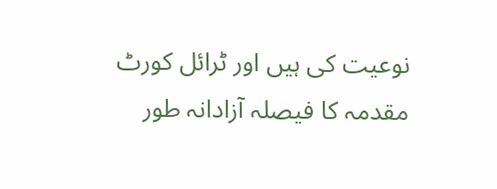نوعیت کی ہیں اور ٹرائل کورٹ مقدمہ کا فیصلہ آزادانہ طور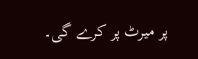پر میرٹ پر کرے گی۔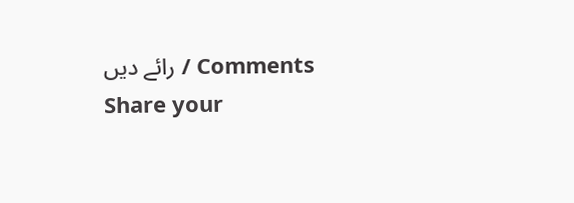Comments / رائے دیں
Share your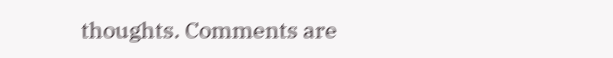thoughts. Comments are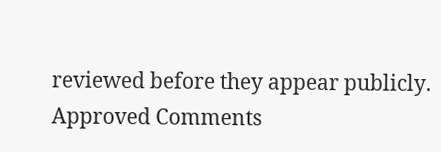reviewed before they appear publicly.
Approved Comments